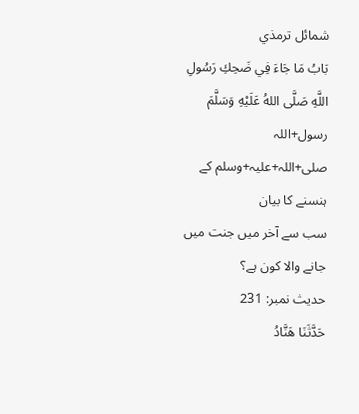شمائل ترمذي
بَابُ مَا جَاءَ فِي ضَحِكِ رَسُولِ اللَّهِ صَلَّى اللهُ عَلَيْهِ وَسَلَّمَ
رسول+اللہ صلی+اللہ+علیہ+وسلم کے ہنسنے کا بیان
سب سے آخر میں جنت میں جانے والا کون ہے؟
حدیث نمبر: 231
حَدَّثَنَا هَنَّادُ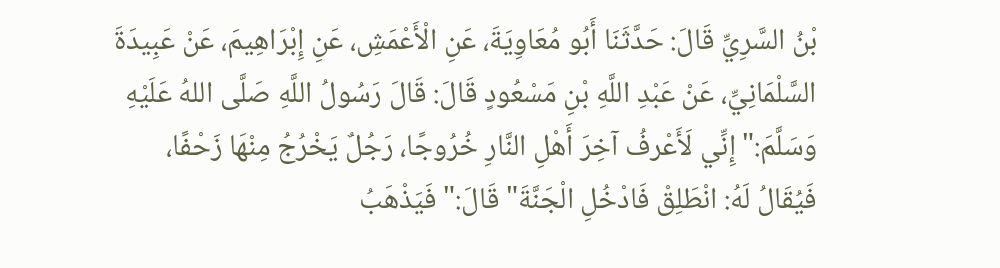بْنُ السَّرِيِّ قَالَ: حَدَّثَنَا أَبُو مُعَاوِيَةَ، عَنِ الْأَعْمَشِ، عَنِ إِبْرَاهِيمَ، عَنْ عَبِيدَةَ السَّلْمَانِيِّ، عَنْ عَبْدِ اللَّهِ بْنِ مَسْعُودٍ قَالَ: قَالَ رَسُولُ اللَّهِ صَلَّى اللهُ عَلَيْهِ وَسَلَّمَ:" إِنِّي لَأَعْرفُ آخِرَ أَهْلِ النَّارِ خُرُوجًا، رَجُلٌ يَخْرُجُ مِنْهَا زَحْفًا، فَيُقَالُ لَهُ: انْطَلِقْ فَادْخُلِ الْجَنَّةَ" قَالَ:" فَيَذْهَبُ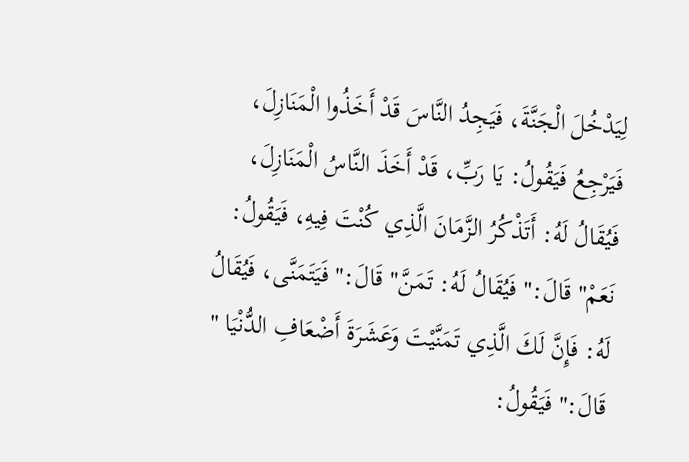لِيَدْخُلَ الْجَنَّةَ، فَيَجِدُ النَّاسَ قَدْ أَخَذُوا الْمَنَازِلَ، فَيَرْجِعُ فَيَقُولُ: يَا رَبِّ، قَدْ أَخَذَ النَّاسُ الْمَنَازِلَ، فَيُقَالُ لَهُ: أَتَذْكُرُ الزَّمَانَ الَّذِي كُنْتَ فِيهِ، فَيَقُولُ: نَعَمْ" قَالَ:" فَيُقَالُ لَهُ: تَمَنَّ" قَالَ:" فَيَتَمَنَّى، فَيُقَالُ لَهُ: فَإِنَّ لَكَ الَّذِي تَمَنَّيْتَ وَعَشَرَةَ أَضْعَافِ الدُّنْيَا " قَالَ:" فَيَقُولُ: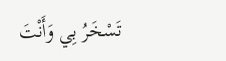تَسْخَرُ بِي وَأَنْتَ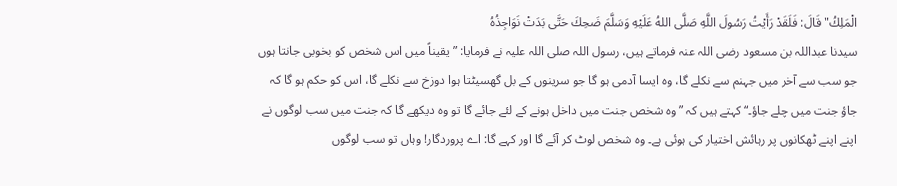الْمَلِكُ" قَالَ: فَلَقَدْ رَأَيْتُ رَسُولَ اللَّهِ صَلَّى اللهُ عَلَيْهِ وَسَلَّمَ ضَحِكَ حَتَّى بَدَتْ نَوَاجِذُهُ
سیدنا عبداللہ بن مسعود رضی اللہ عنہ فرماتے ہیں، رسول اللہ صلی اللہ علیہ نے فرمایا: ”یقیناً میں اس شخص کو بخوبی جانتا ہوں جو سب سے آخر میں جہنم سے نکلے گا، وہ ایسا آدمی ہو گا جو سرینوں کے بل گھسیٹتا ہوا دوزخ سے نکلے گا، اس کو حکم ہو گا کہ جاؤ جنت میں چلے جاؤ۔“ کہتے ہیں کہ ”وہ شخص جنت میں داخل ہونے کے لئے جائے گا تو وہ دیکھے گا کہ جنت میں سب لوگوں نے اپنے اپنے ٹھکانوں پر رہائش اختیار کی ہوئی ہے۔ وہ شخص لوٹ کر آئے گا اور کہے گا: اے پروردگار! وہاں تو سب لوگوں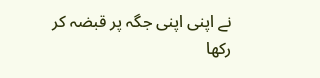نے اپنی اپنی جگہ پر قبضہ کر رکھا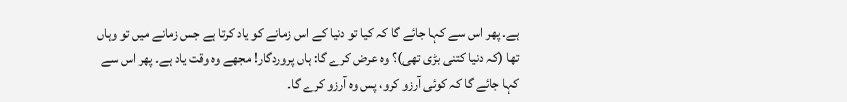ہے۔ پھر اس سے کہا جائے گا کہ کیا تو دنیا کے اس زمانے کو یاد کرتا ہے جس زمانے میں تو وہاں تھا (کہ دنیا کتنی بڑی تھی)؟ وہ عرض کرے گا: ہاں پروردگار! مجھے وہ وقت یاد ہے۔ پھر اس سے کہا جائے گا کہ کوئی آرزو کرو، پس وہ آرزو کرے گا۔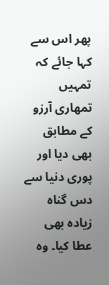پھر اس سے کہا جائے کہ تمہیں تمھاری آرزو کے مطابق بھی دیا اور پوری دنیا سے دس گناہ زیادہ بھی عطا کیا۔ وہ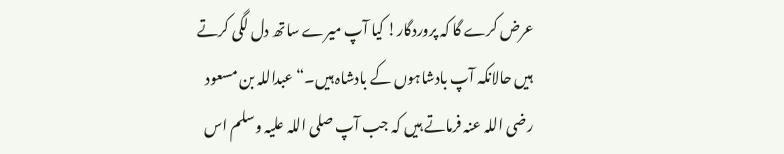عرض کرے گا کہ پروردگار! کیا آپ میرے ساتھ دل لگی کرتے ہیں حالانکہ آپ بادشاہوں کے بادشاہ ہیں۔“ عبداللہ بن مسعود رضی اللہ عنہ فرماتے ہیں کہ جب آپ صلی اللہ علیہ وسلم اس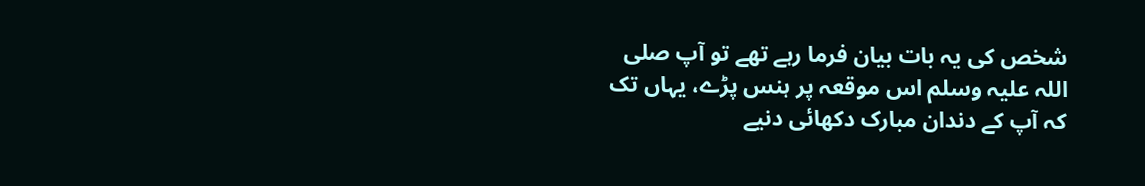شخص کی یہ بات بیان فرما رہے تھے تو آپ صلی اللہ علیہ وسلم اس موقعہ پر ہنس پڑے، یہاں تک کہ آپ کے دندان مبارک دکھائی دنیے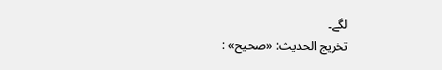لگے۔
تخریج الحدیث: «صحيح» :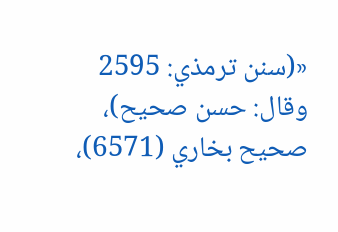«(سنن ترمذي: 2595 وقال: حسن صحيح)، صحيح بخاري (6571)،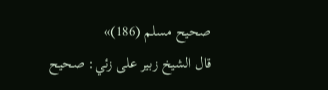صحيح مسلم (186)»
قال الشيخ زبير على زئي: صحيح